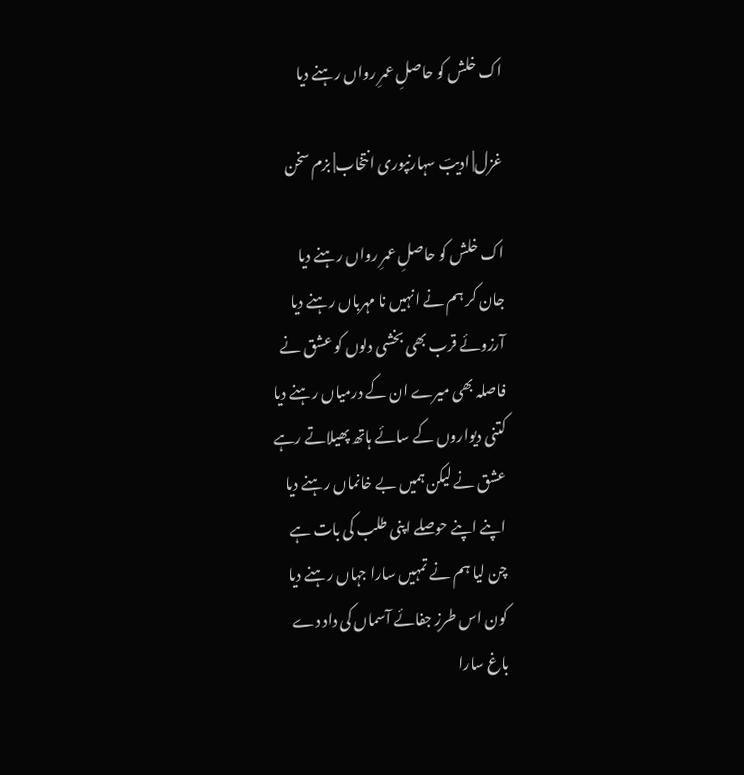اک خلش کو حاصلِ عمرِ رواں رہنے دیا

غزل| ادیبؔ سہارنپوری انتخاب| بزم سخن

اک خلش کو حاصلِ عمرِ رواں رہنے دیا
جان کر ہم نے انہیں نا مہرباں رہنے دیا
آرزوئے قرب بھی بخشی دلوں کو عشق نے
فاصلہ بھی میرے ان کے درمیاں رہنے دیا
کتنی دیواروں کے سائے ہاتھ پھیلاتے رہے
عشق نے لیکن ہمیں بے خانماں رہنے دیا
اپنے اپنے حوصلے اپنی طلب کی بات ہے
چن لیا ہم نے تمہیں سارا جہاں رہنے دیا
کون اس طرزِ جفائے آسماں کی داد دے
باغ سارا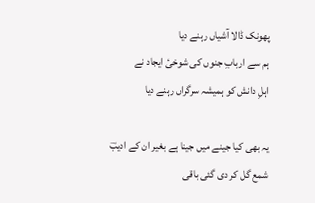پھونک ڈالا آشیاں رہنے دیا
ہم سے اربابِ جنوں کی شوخیٔ ایجاد نے
اہلِ دانش کو ہمیشہ سرگراں رہنے دیا

یہ بھی کیا جینے میں جینا ہے بغیر ان کے ادیبؔ
شمع گل کر دی گئی باقی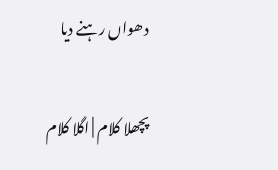دھواں رہنے دیا


پچھلا کلام | اگلا کلام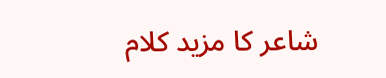شاعر کا مزید کلام